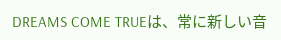DREAMS COME TRUEは、常に新しい音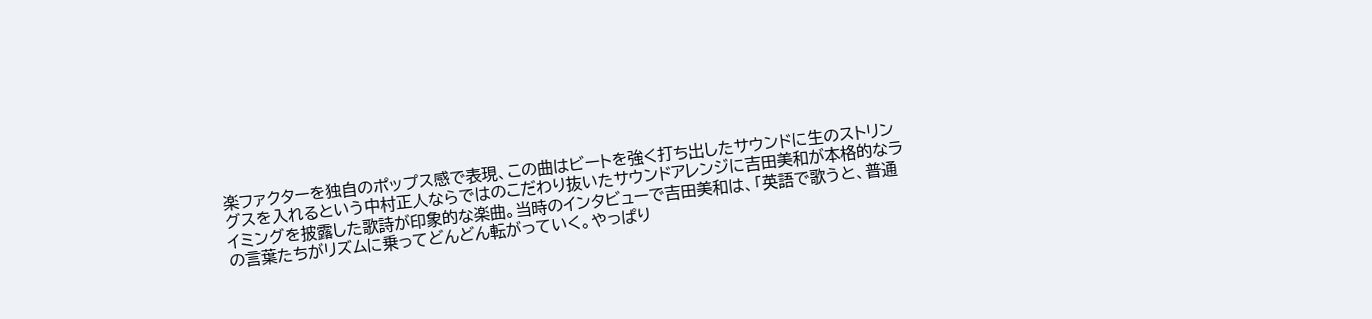楽ファクターを独自のポップス感で表現、この曲はビートを強く打ち出したサウンドに生のストリングスを入れるという中村正人ならではのこだわり抜いたサウンドアレンジに吉田美和が本格的なライミングを披露した歌詩が印象的な楽曲。当時のインタビューで吉田美和は、「英語で歌うと、普通の言葉たちがリズムに乗ってどんどん転がっていく。やっぱり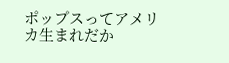ポップスってアメリカ生まれだか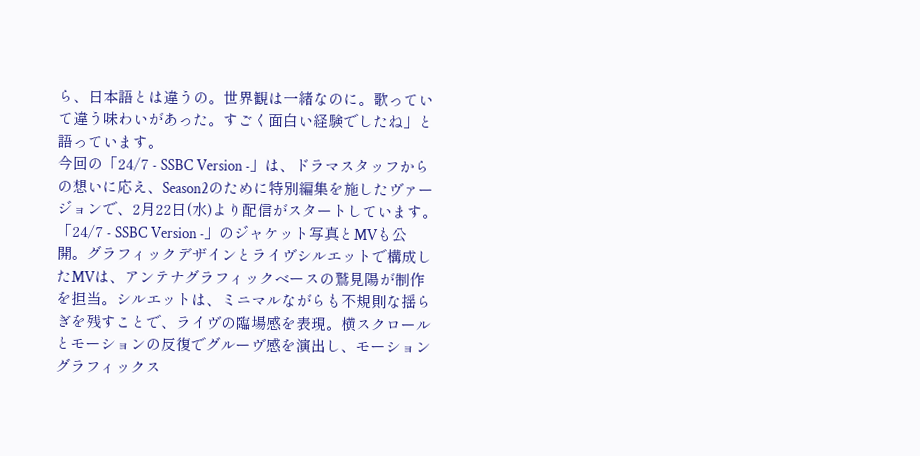ら、日本語とは違うの。世界観は一緒なのに。歌っていて違う味わいがあった。すごく面白い経験でしたね」と語っています。
今回の「24/7 - SSBC Version -」は、ドラマスタッフからの想いに応え、Season2のために特別編集を施したヴァージョンで、2月22日(水)より配信がスタートしています。
「24/7 - SSBC Version -」のジャケット写真とMVも公開。グラフィックデザインとライヴシルエットで構成したMVは、アンテナグラフィックベースの鷲見陽が制作を担当。シルエットは、ミニマルながらも不規則な揺らぎを残すことで、ライヴの臨場感を表現。横スクロールとモーションの反復でグルーヴ感を演出し、モーショングラフィックス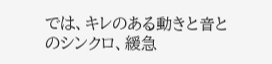では、キレのある動きと音とのシンクロ、緩急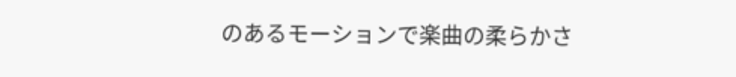のあるモーションで楽曲の柔らかさ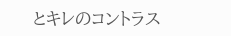とキレのコントラス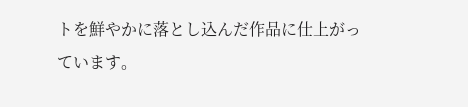トを鮮やかに落とし込んだ作品に仕上がっています。